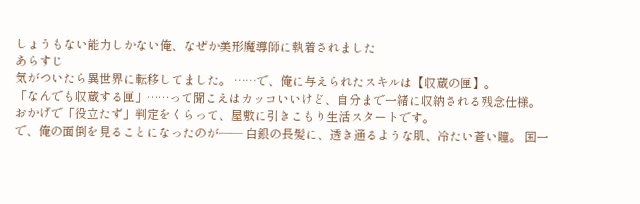しょうもない能力しかない俺、なぜか美形魔導師に執着されました
あらすじ
気がついたら異世界に転移してました。 ……で、俺に与えられたスキルは【収蔵の匣】。
「なんでも収蔵する匣」……って聞こえはカッコいいけど、自分まで一緒に収納される残念仕様。 おかげで「役立たず」判定をくらって、屋敷に引きこもり生活スタートです。
で、俺の面倒を見ることになったのが―― 白銀の長髪に、透き通るような肌、冷たい蒼い瞳。 国一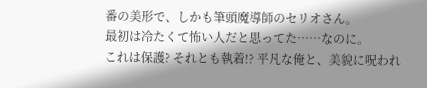番の美形で、しかも筆頭魔導師のセリオさん。
最初は冷たくて怖い人だと思ってた……なのに。
これは保護? それとも執着!? 平凡な俺と、美貌に呪われ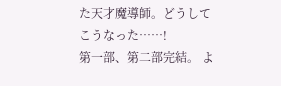た天才魔導師。どうしてこうなった……!
第一部、第二部完結。 よ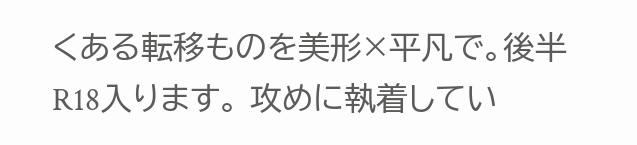くある転移ものを美形×平凡で。後半R18入ります。 攻めに執着してい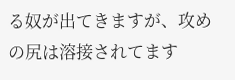る奴が出てきますが、攻めの尻は溶接されてます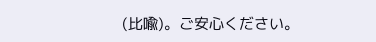(比喩)。ご安心ください。